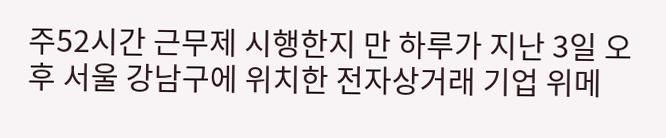주52시간 근무제 시행한지 만 하루가 지난 3일 오후 서울 강남구에 위치한 전자상거래 기업 위메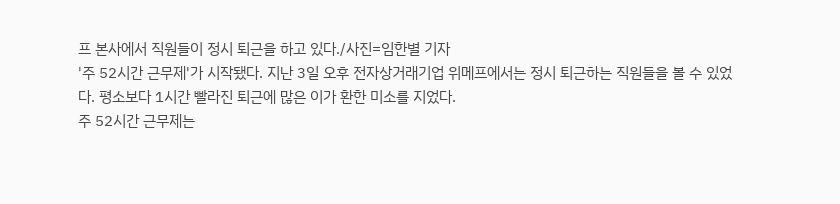프 본사에서 직원들이 정시 퇴근을 하고 있다./사진=임한별 기자
'주 52시간 근무제'가 시작됐다. 지난 3일 오후 전자상거래기업 위메프에서는 정시 퇴근하는 직원들을 볼 수 있었다. 평소보다 1시간 빨라진 퇴근에 많은 이가 환한 미소를 지었다.
주 52시간 근무제는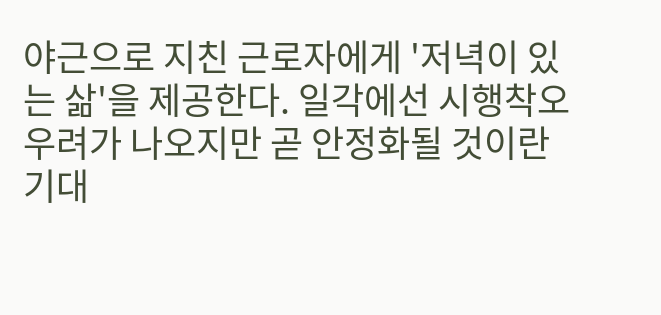야근으로 지친 근로자에게 '저녁이 있는 삶'을 제공한다. 일각에선 시행착오 우려가 나오지만 곧 안정화될 것이란 기대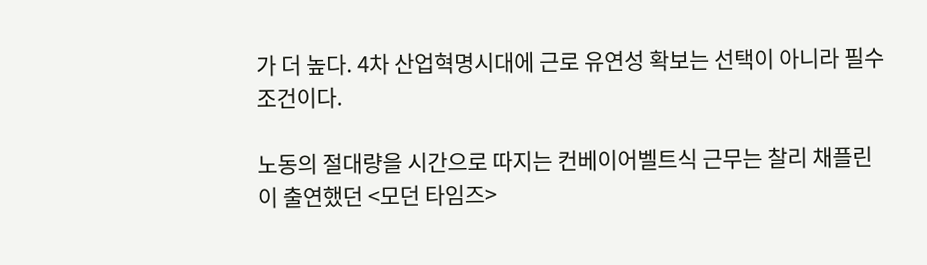가 더 높다. 4차 산업혁명시대에 근로 유연성 확보는 선택이 아니라 필수조건이다.

노동의 절대량을 시간으로 따지는 컨베이어벨트식 근무는 찰리 채플린이 출연했던 <모던 타임즈>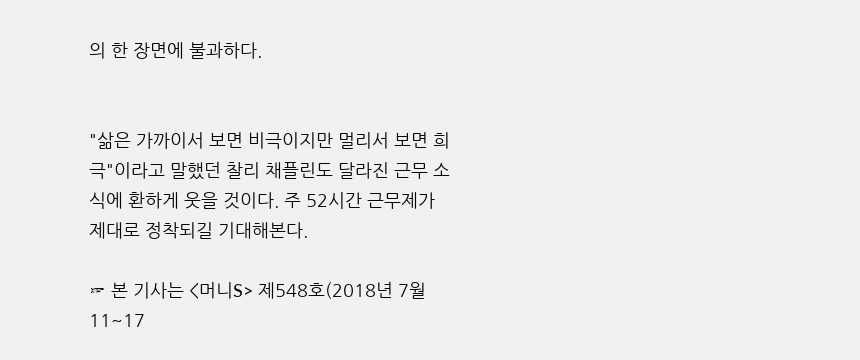의 한 장면에 불과하다.


"삶은 가까이서 보면 비극이지만 멀리서 보면 희극"이라고 말했던 찰리 채플린도 달라진 근무 소식에 환하게 웃을 것이다. 주 52시간 근무제가 제대로 정착되길 기대해본다.

☞ 본 기사는 <머니S> 제548호(2018년 7월11~17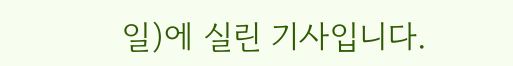일)에 실린 기사입니다.